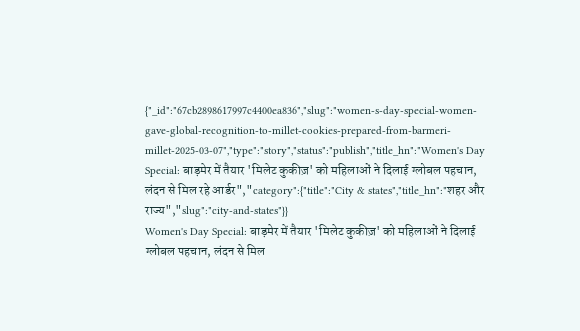{"_id":"67cb2898617997c4400ea836","slug":"women-s-day-special-women-gave-global-recognition-to-millet-cookies-prepared-from-barmeri-millet-2025-03-07","type":"story","status":"publish","title_hn":"Women's Day Special: बाड़मेर में तैयार 'मिलेट कुकीज़' को महिलाओं ने दिलाई ग्लोबल पहचान, लंदन से मिल रहे आर्डर","category":{"title":"City & states","title_hn":"शहर और राज्य","slug":"city-and-states"}}
Women's Day Special: बाड़मेर में तैयार 'मिलेट कुकीज़' को महिलाओं ने दिलाई ग्लोबल पहचान, लंदन से मिल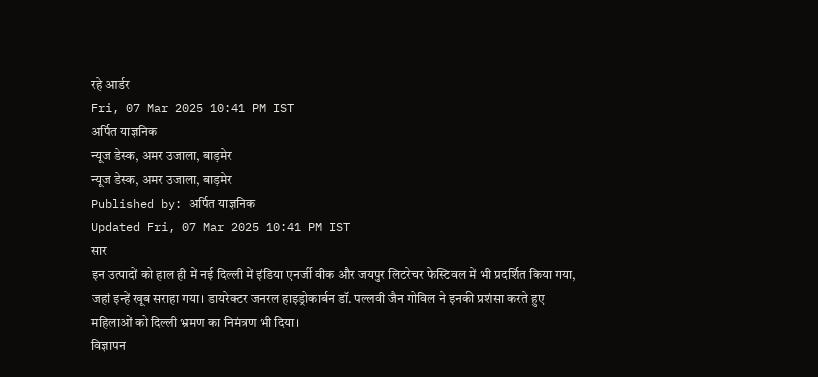रहे आर्डर
Fri, 07 Mar 2025 10:41 PM IST
अर्पित याज्ञनिक
न्यूज डेस्क, अमर उजाला, बाड़मेर
न्यूज डेस्क, अमर उजाला, बाड़मेर
Published by: अर्पित याज्ञनिक
Updated Fri, 07 Mar 2025 10:41 PM IST
सार
इन उत्पादों को हाल ही में नई दिल्ली में इंडिया एनर्जी वीक और जयपुर लिटरेचर फेस्टिवल में भी प्रदर्शित किया गया, जहां इन्हें खूब सराहा गया। डायरेक्टर जनरल हाइड्रोकार्बन डॉ. पल्लवी जैन गोविल ने इनकी प्रशंसा करते हुए महिलाओं को दिल्ली भ्रमण का निमंत्रण भी दिया।
विज्ञापन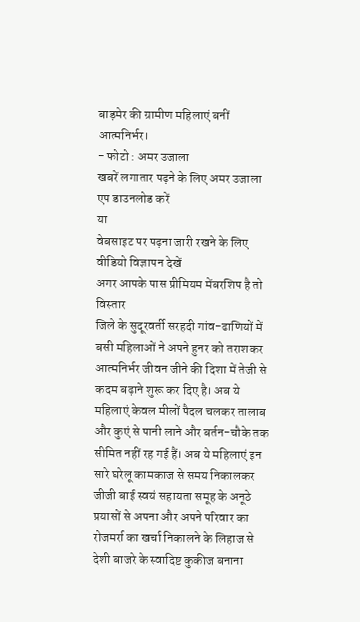बाड़मेर की ग्रामीण महिलाएं बनीं आत्मनिर्भर।
- फोटो : अमर उजाला
खबरें लगातार पढ़ने के लिए अमर उजाला एप डाउनलोड करें
या
वेबसाइट पर पढ़ना जारी रखने के लिए वीडियो विज्ञापन देखें
अगर आपके पास प्रीमियम मेंबरशिप है तो
विस्तार
जिले के सुदूरवर्ती सरहदी गांव-ढाणियों में बसी महिलाओं ने अपने हुनर को तराशकर आत्मनिर्भर जीवन जीने की दिशा में तेजी से कदम बढ़ाने शुरू कर दिए है। अब ये महिलाएं केवल मीलों पैदल चलकर तालाब और कुएं से पानी लाने और बर्तन-चौके तक सीमित नहीं रह गई हैं। अब ये महिलाएं इन सारे घरेलू कामकाज से समय निकालकर जीजी बाई स्वयं सहायता समूह के अनूठे प्रयासों से अपना और अपने परिवार का रोजमर्रा का खर्चा निकालने के लिहाज से देशी बाजरे के स्वादिष्ट कुकीज बनाना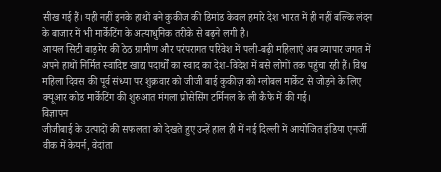सीख गई हैं। यही नहीं इनके हाथों बने कुकीज की डिमांड केवल हमारे देश भारत में ही नहीं बल्कि लंदन के बाजार में भी मार्केटिंग के अत्याधुनिक तरीके से बढ़ने लगी है।
आयल सिटी बाड़मेर की ठेठ ग्रामीण और परंपरागत परिवेश में पली-बढ़ी महिलाएं अब व्यापार जगत में अपने हाथों निर्मित स्वादिष्ट खाद्य पदार्थों का स्वाद का देश-विदेश में बसे लोगों तक पहुंचा रही हैं। विश्व महिला दिवस की पूर्व संध्या पर शुक्रवार को जीजी बाई कुकीज़ को ग्लोबल मार्केट से जोड़ने के लिए क्यूआर कोड मार्केटिंग की शुरुआत मंगला प्रोसेसिंग टर्मिनल के ली कैफे में की गई।
विज्ञापन
जीजीबाई के उत्पादों की सफलता को देखते हुए उन्हें हाल ही में नई दिल्ली में आयोजित इंडिया एनर्जी वीक में केयर्न, वेदांता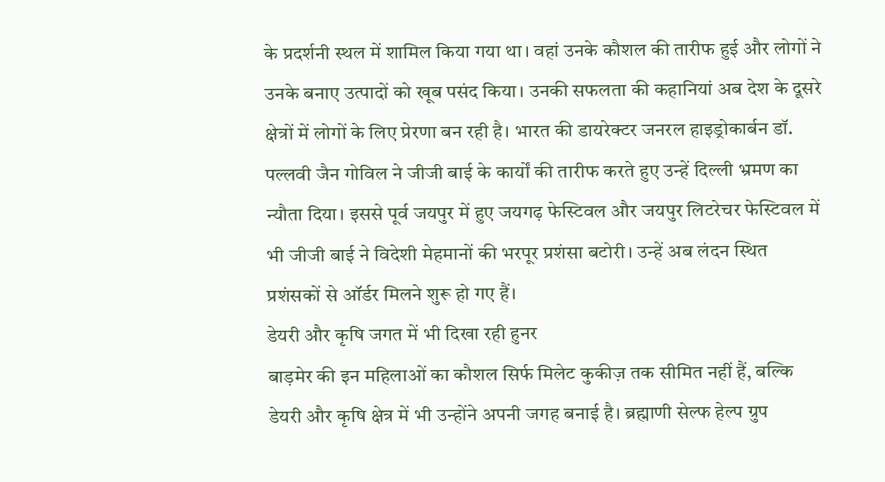के प्रदर्शनी स्थल में शामिल किया गया था। वहां उनके कौशल की तारीफ हुई और लोगों ने उनके बनाए उत्पादों को खूब पसंद किया। उनकी सफलता की कहानियां अब देश के दूसरे क्षेत्रों में लोगों के लिए प्रेरणा बन रही है। भारत की डायरेक्टर जनरल हाइड्रोकार्बन डॉ. पल्लवी जैन गोविल ने जीजी बाई के कार्यों की तारीफ करते हुए उन्हें दिल्ली भ्रमण का न्यौता दिया। इससे पूर्व जयपुर में हुए जयगढ़ फेस्टिवल और जयपुर लिटरेचर फेस्टिवल में भी जीजी बाई ने विदेशी मेहमानों की भरपूर प्रशंसा बटोरी। उन्हें अब लंदन स्थित प्रशंसकों से ऑर्डर मिलने शुरू हो गए हैं।
डेयरी और कृषि जगत में भी दिखा रही हुनर
बाड़मेर की इन महिलाओं का कौशल सिर्फ मिलेट कुकीज़ तक सीमित नहीं हैं, बल्कि डेयरी और कृषि क्षेत्र में भी उन्होंने अपनी जगह बनाई है। ब्रह्माणी सेल्फ हेल्प ग्रुप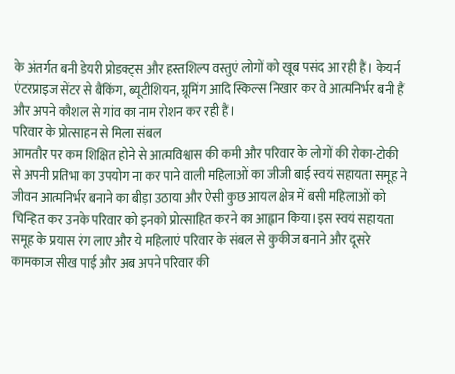के अंतर्गत बनी डेयरी प्रोडक्ट्स और हस्तशिल्प वस्तुएं लोगों को खूब पसंद आ रही हैं। केयर्न एंटरप्राइज सेंटर से बैंकिंग, ब्यूटीशियन, ग्रूमिंग आदि स्किल्स निखार कर वे आत्मनिर्भर बनी हैं और अपने कौशल से गांव का नाम रोशन कर रही हैं।
परिवार के प्रोत्साहन से मिला संबल
आमतौर पर कम शिक्षित होने से आत्मविश्वास की कमी और परिवार के लोगों की रोका-टोकी से अपनी प्रतिभा का उपयोग ना कर पाने वाली महिलाओं का जीजी बाई स्वयं सहायता समूह ने जीवन आत्मनिर्भर बनाने का बीड़ा उठाया और ऐसी कुछ आयल क्षेत्र में बसी महिलाओं को चिन्हित कर उनके परिवार को इनको प्रोत्साहित करने का आह्वान किया।इस स्वयं सहायता समूह के प्रयास रंग लाए और ये महिलाएं परिवार के संबल से कुकीज बनाने और दूसरे कामकाज सीख पाई और अब अपने परिवार की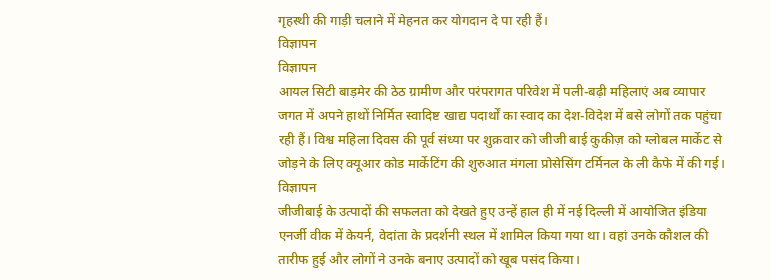गृहस्थी की गाड़ी चलाने में मेहनत कर योगदान दे पा रही हैं।
विज्ञापन
विज्ञापन
आयल सिटी बाड़मेर की ठेठ ग्रामीण और परंपरागत परिवेश में पली-बढ़ी महिलाएं अब व्यापार जगत में अपने हाथों निर्मित स्वादिष्ट खाद्य पदार्थों का स्वाद का देश-विदेश में बसे लोगों तक पहुंचा रही हैं। विश्व महिला दिवस की पूर्व संध्या पर शुक्रवार को जीजी बाई कुकीज़ को ग्लोबल मार्केट से जोड़ने के लिए क्यूआर कोड मार्केटिंग की शुरुआत मंगला प्रोसेसिंग टर्मिनल के ली कैफे में की गई।
विज्ञापन
जीजीबाई के उत्पादों की सफलता को देखते हुए उन्हें हाल ही में नई दिल्ली में आयोजित इंडिया एनर्जी वीक में केयर्न, वेदांता के प्रदर्शनी स्थल में शामिल किया गया था। वहां उनके कौशल की तारीफ हुई और लोगों ने उनके बनाए उत्पादों को खूब पसंद किया।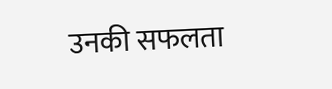उनकी सफलता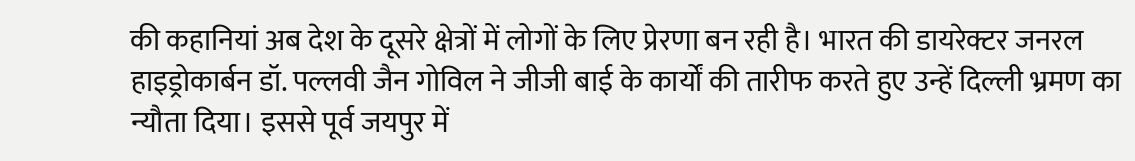की कहानियां अब देश के दूसरे क्षेत्रों में लोगों के लिए प्रेरणा बन रही है। भारत की डायरेक्टर जनरल हाइड्रोकार्बन डॉ. पल्लवी जैन गोविल ने जीजी बाई के कार्यों की तारीफ करते हुए उन्हें दिल्ली भ्रमण का न्यौता दिया। इससे पूर्व जयपुर में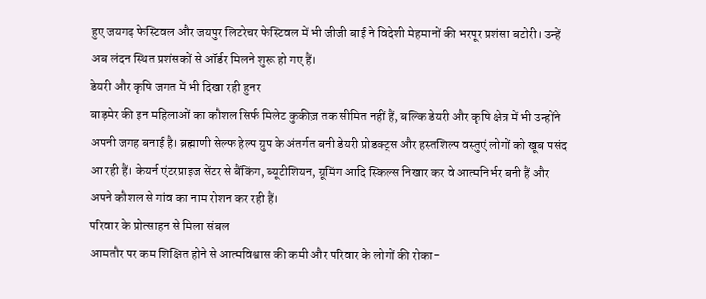हुए जयगढ़ फेस्टिवल और जयपुर लिटरेचर फेस्टिवल में भी जीजी बाई ने विदेशी मेहमानों की भरपूर प्रशंसा बटोरी। उन्हें अब लंदन स्थित प्रशंसकों से ऑर्डर मिलने शुरू हो गए हैं।
डेयरी और कृषि जगत में भी दिखा रही हुनर
बाड़मेर की इन महिलाओं का कौशल सिर्फ मिलेट कुकीज़ तक सीमित नहीं हैं, बल्कि डेयरी और कृषि क्षेत्र में भी उन्होंने अपनी जगह बनाई है। ब्रह्माणी सेल्फ हेल्प ग्रुप के अंतर्गत बनी डेयरी प्रोडक्ट्स और हस्तशिल्प वस्तुएं लोगों को खूब पसंद आ रही हैं। केयर्न एंटरप्राइज सेंटर से बैंकिंग, ब्यूटीशियन, ग्रूमिंग आदि स्किल्स निखार कर वे आत्मनिर्भर बनी हैं और अपने कौशल से गांव का नाम रोशन कर रही हैं।
परिवार के प्रोत्साहन से मिला संबल
आमतौर पर कम शिक्षित होने से आत्मविश्वास की कमी और परिवार के लोगों की रोका-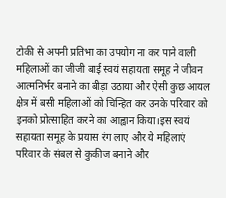टोकी से अपनी प्रतिभा का उपयोग ना कर पाने वाली महिलाओं का जीजी बाई स्वयं सहायता समूह ने जीवन आत्मनिर्भर बनाने का बीड़ा उठाया और ऐसी कुछ आयल क्षेत्र में बसी महिलाओं को चिन्हित कर उनके परिवार को इनको प्रोत्साहित करने का आह्वान किया।इस स्वयं सहायता समूह के प्रयास रंग लाए और ये महिलाएं परिवार के संबल से कुकीज बनाने और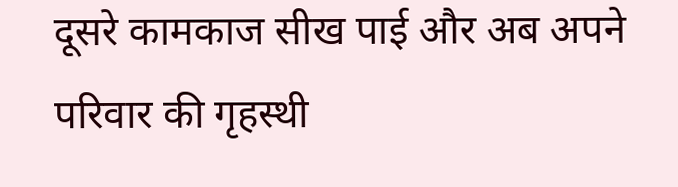दूसरे कामकाज सीख पाई और अब अपने परिवार की गृहस्थी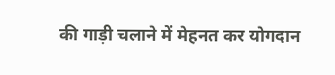की गाड़ी चलाने में मेहनत कर योगदान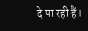दे पा रही हैं।